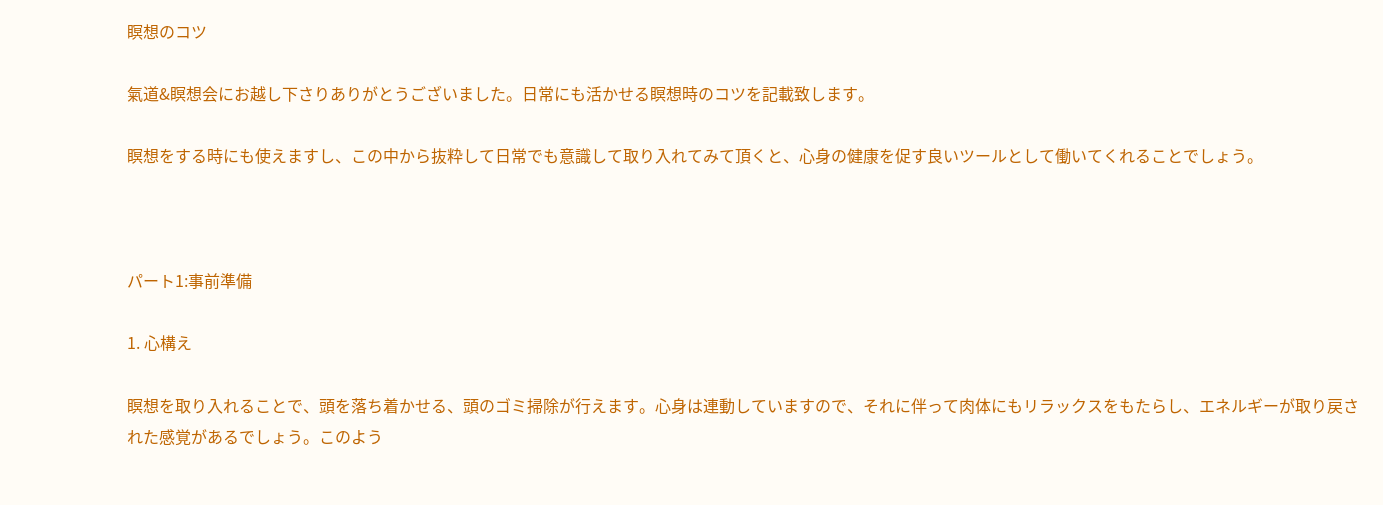瞑想のコツ

氣道&瞑想会にお越し下さりありがとうございました。日常にも活かせる瞑想時のコツを記載致します。

瞑想をする時にも使えますし、この中から抜粋して日常でも意識して取り入れてみて頂くと、心身の健康を促す良いツールとして働いてくれることでしょう。



パート1:事前準備

1. 心構え

瞑想を取り入れることで、頭を落ち着かせる、頭のゴミ掃除が行えます。心身は連動していますので、それに伴って肉体にもリラックスをもたらし、エネルギーが取り戻された感覚があるでしょう。このよう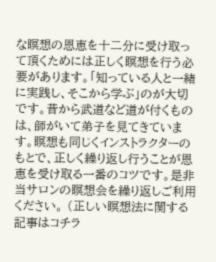な瞑想の恩恵を十二分に受け取って頂くためには正しく瞑想を行う必要があります。「知っている人と一緒に実践し、そこから学ぶ」のが大切です。昔から武道など道が付くものは、師がいて弟子を見てきています。瞑想も同じくインストラクターのもとで、正しく繰り返し行うことが恩恵を受け取る一番のコツです。是非当サロンの瞑想会を繰り返しご利用ください。 (正しい瞑想法に関する記事はコチラ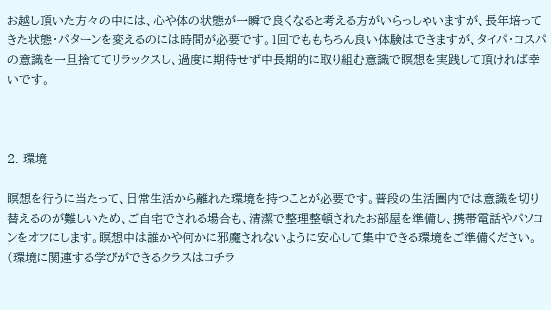お越し頂いた方々の中には、心や体の状態が一瞬で良くなると考える方がいらっしゃいますが、長年培ってきた状態・パターンを変えるのには時間が必要です。1回でももちろん良い体験はできますが、タイパ・コスパの意識を一旦捨ててリラックスし、過度に期待せず中長期的に取り組む意識で瞑想を実践して頂ければ幸いです。



2. 環境

瞑想を行うに当たって、日常生活から離れた環境を持つことが必要です。普段の生活圏内では意識を切り替えるのが難しいため、ご自宅でされる場合も、清潔で整理整頓されたお部屋を準備し、携帯電話やパソコンをオフにします。瞑想中は誰かや何かに邪魔されないように安心して集中できる環境をご準備ください。(環境に関連する学びができるクラスはコチラ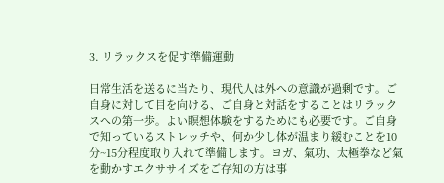3. リラックスを促す準備運動

日常生活を送るに当たり、現代人は外への意識が過剰です。ご自身に対して目を向ける、ご自身と対話をすることはリラックスへの第一歩。よい瞑想体験をするためにも必要です。ご自身で知っているストレッチや、何か少し体が温まり緩むことを10分~15分程度取り入れて準備します。ヨガ、氣功、太極拳など氣を動かすエクササイズをご存知の方は事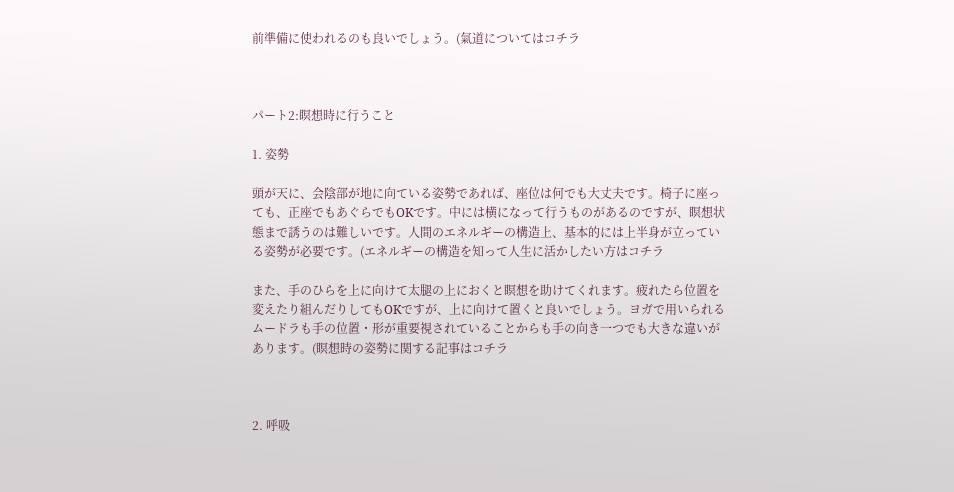前準備に使われるのも良いでしょう。(氣道についてはコチラ



パート2:瞑想時に行うこと

1. 姿勢

頭が天に、会陰部が地に向ている姿勢であれば、座位は何でも大丈夫です。椅子に座っても、正座でもあぐらでもOKです。中には横になって行うものがあるのですが、瞑想状態まで誘うのは難しいです。人間のエネルギーの構造上、基本的には上半身が立っている姿勢が必要です。(エネルギーの構造を知って人生に活かしたい方はコチラ

また、手のひらを上に向けて太腿の上におくと瞑想を助けてくれます。疲れたら位置を変えたり組んだりしてもOKですが、上に向けて置くと良いでしょう。ヨガで用いられるムードラも手の位置・形が重要視されていることからも手の向き一つでも大きな違いがあります。(瞑想時の姿勢に関する記事はコチラ



2. 呼吸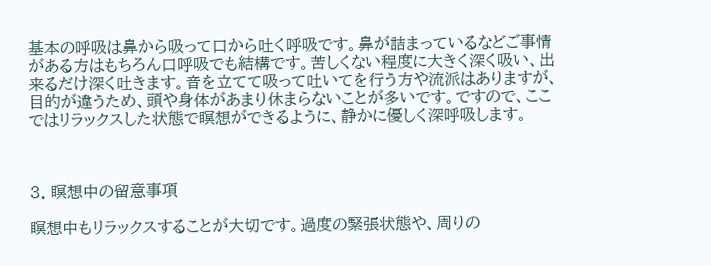基本の呼吸は鼻から吸って口から吐く呼吸です。鼻が詰まっているなどご事情がある方はもちろん口呼吸でも結構です。苦しくない程度に大きく深く吸い、出来るだけ深く吐きます。音を立てて吸って吐いてを行う方や流派はありますが、目的が違うため、頭や身体があまり休まらないことが多いです。ですので、ここではリラックスした状態で瞑想ができるように、静かに優しく深呼吸します。



3. 瞑想中の留意事項

瞑想中もリラックスすることが大切です。過度の緊張状態や、周りの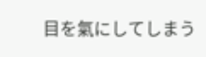目を氣にしてしまう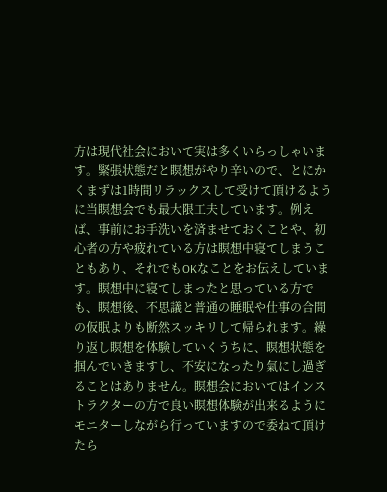方は現代社会において実は多くいらっしゃいます。緊張状態だと瞑想がやり辛いので、とにかくまずは1時間リラックスして受けて頂けるように当瞑想会でも最大限工夫しています。例えば、事前にお手洗いを済ませておくことや、初心者の方や疲れている方は瞑想中寝てしまうこともあり、それでもOKなことをお伝えしています。瞑想中に寝てしまったと思っている方でも、瞑想後、不思議と普通の睡眠や仕事の合間の仮眠よりも断然スッキリして帰られます。繰り返し瞑想を体験していくうちに、瞑想状態を掴んでいきますし、不安になったり氣にし過ぎることはありません。瞑想会においてはインストラクターの方で良い瞑想体験が出来るようにモニターしながら行っていますので委ねて頂けたら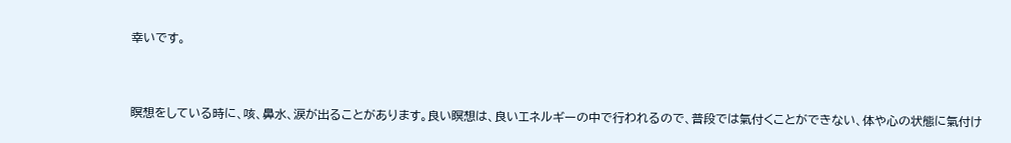幸いです。



瞑想をしている時に、咳、鼻水、涙が出ることがあります。良い瞑想は、良いエネルギーの中で行われるので、普段では氣付くことができない、体や心の状態に氣付け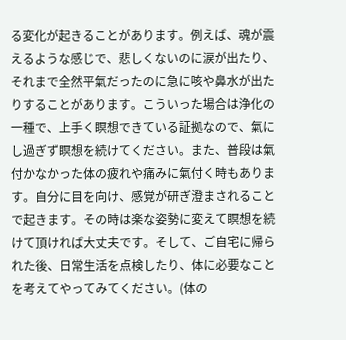る変化が起きることがあります。例えば、魂が震えるような感じで、悲しくないのに涙が出たり、それまで全然平氣だったのに急に咳や鼻水が出たりすることがあります。こういった場合は浄化の一種で、上手く瞑想できている証拠なので、氣にし過ぎず瞑想を続けてください。また、普段は氣付かなかった体の疲れや痛みに氣付く時もあります。自分に目を向け、感覚が研ぎ澄まされることで起きます。その時は楽な姿勢に変えて瞑想を続けて頂ければ大丈夫です。そして、ご自宅に帰られた後、日常生活を点検したり、体に必要なことを考えてやってみてください。(体の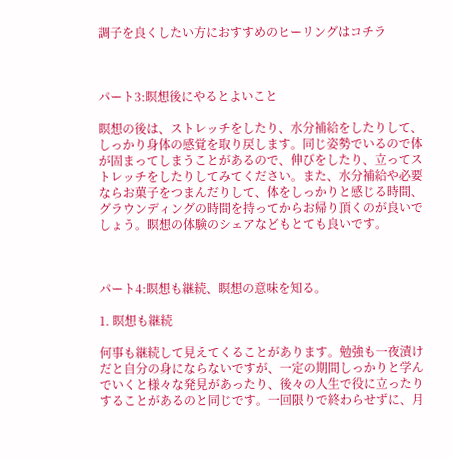調子を良くしたい方におすすめのヒーリングはコチラ



パート3:瞑想後にやるとよいこと

瞑想の後は、ストレッチをしたり、水分補給をしたりして、しっかり身体の感覚を取り戻します。同じ姿勢でいるので体が固まってしまうことがあるので、伸びをしたり、立ってストレッチをしたりしてみてください。また、水分補給や必要ならお菓子をつまんだりして、体をしっかりと感じる時間、グラウンディングの時間を持ってからお帰り頂くのが良いでしょう。瞑想の体験のシェアなどもとても良いです。



パート4:瞑想も継続、瞑想の意味を知る。

1. 瞑想も継続

何事も継続して見えてくることがあります。勉強も一夜漬けだと自分の身にならないですが、一定の期間しっかりと学んでいくと様々な発見があったり、後々の人生で役に立ったりすることがあるのと同じです。一回限りで終わらせずに、月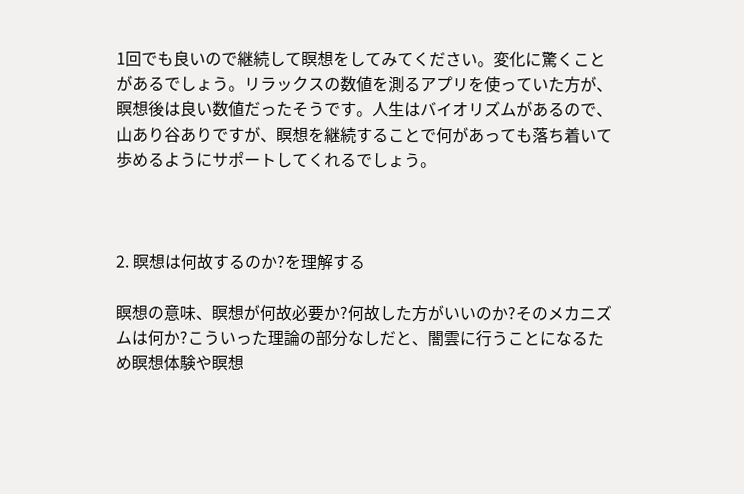1回でも良いので継続して瞑想をしてみてください。変化に驚くことがあるでしょう。リラックスの数値を測るアプリを使っていた方が、瞑想後は良い数値だったそうです。人生はバイオリズムがあるので、山あり谷ありですが、瞑想を継続することで何があっても落ち着いて歩めるようにサポートしてくれるでしょう。



2. 瞑想は何故するのか?を理解する

瞑想の意味、瞑想が何故必要か?何故した方がいいのか?そのメカニズムは何か?こういった理論の部分なしだと、闇雲に行うことになるため瞑想体験や瞑想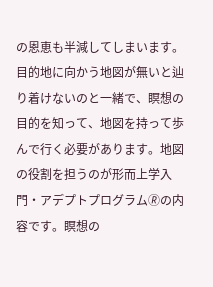の恩恵も半減してしまいます。目的地に向かう地図が無いと辿り着けないのと一緒で、瞑想の目的を知って、地図を持って歩んで行く必要があります。地図の役割を担うのが形而上学入門・アデプトプログラム🄬の内容です。瞑想の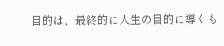目的は、最終的に人生の目的に導くも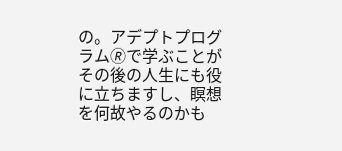の。アデプトプログラム🄬で学ぶことがその後の人生にも役に立ちますし、瞑想を何故やるのかも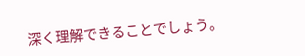深く理解できることでしょう。